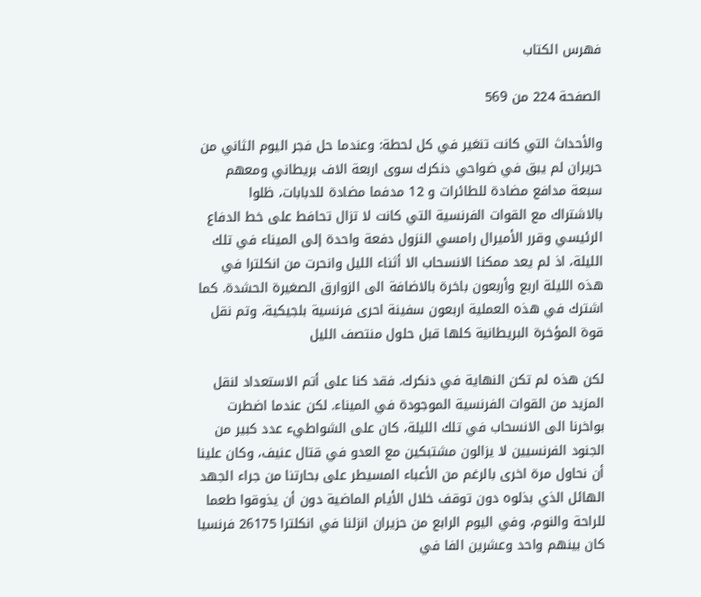فهرس الكتاب

الصفحة 224 من 569

والأحداث التي كانت تنغير في كل لحطة: وعندما حل فجر اليوم الثاني من حريران لم يبق في ضواحي دنكرك سوى اربعة الاف بريطاني ومعهم سبعة مدافع مضادة للطائرات و 12 مدفما مضادة للدبابات، ظلوا بالاشتراك مع القوات الفرنسية التي كانت لا تزال تحافط على خط الدفاع الرئيسي وقرر الأميرال رامسي النزول دفعة واحدة إلى الميناء في تلك الليلة، اذ لم يعد ممكنا الانسحاب الا أثناء الليل وانحرت من انكلترا في هذه الليلة اربع وأربعون باخرة بالاضافة الى الزوارق الصغيرة الحشدة. كما اشترك في هذه العملية اربعون سفينة احرى فرنسية بلجيكية، وتم نقل قوة المؤخرة البريطانية كلها قبل حلول منتصف الليل

لكن هذه لم تكن النهاية في دنكرك. فقد كنا على أتم الاستعداد لنقل المزيد من القوات الفرنسية الموجودة في الميناء. لكن عندما اضطرت بواخرنا الى الانسحاب في تلك الليلة، كان على الشواطيء عدد كبير من الجنود الفرنسيين لا يزالون مشتبكين مع العدو في قتال عنيف، وكان علينا أن نحاول مرة اخرى بالرغم من الأعباء المسيطر على بحارتنا من جراء الجهد الهائل الذي بذلوه دون توقف خلال الأيام الماضية دون أن يذوقوا طعما للراحة والنوم، وفي اليوم الرابع من حزيران انزلنا في انكلترا 26175 فرنسيا كان بينهم واحد وعشرين الفا في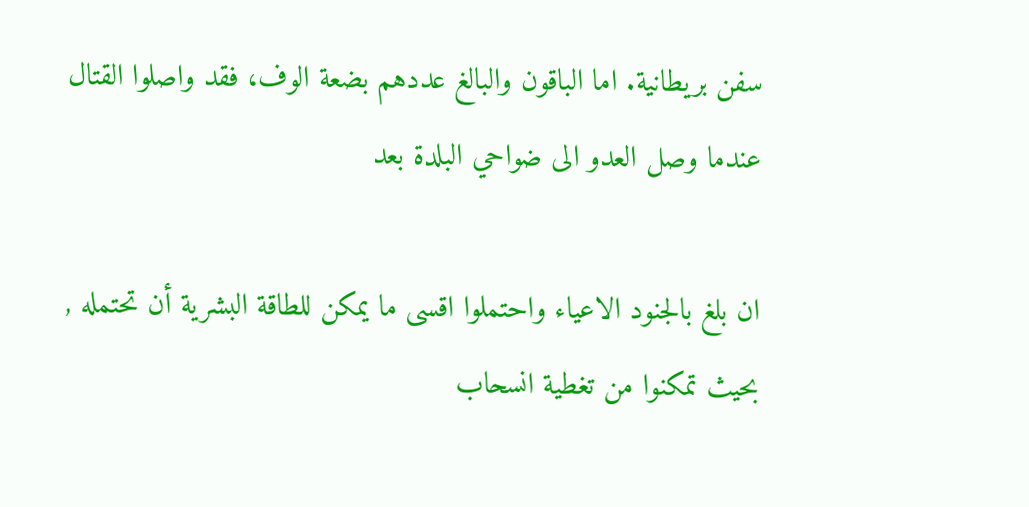سفن بريطانية. اما الباقون والبالغ عددهم بضعة الوف، فقد واصلوا القتال عندما وصل العدو الى ضواحي البلدة بعد

ان بلغ بالجنود الاعياء واحتملوا اقسى ما يمكن للطاقة البشرية أن تحتمله , بحيث تمكنوا من تغطية انسحاب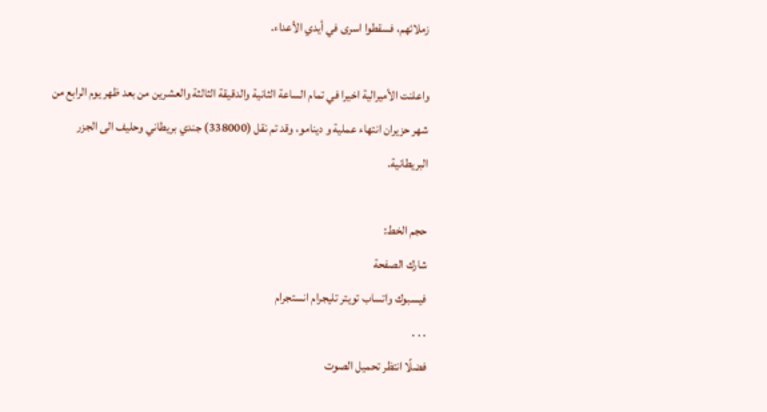زملائهم، فسقطوا اسرى في أيدي الأعداء.

واعلنت الأميرالية اخيرا في تمام الساعة الثانية والدقيقة الثالثة والعشرين من بعد ظهر يوم الرابع من شهر حزيران انتهاء عملية و دينامو، وقد تم نقل (338000) جندي بريطاني وحليف الى الجزر البريطانية.

حجم الخط:
شارك الصفحة
فيسبوك واتساب تويتر تليجرام انستجرام
. . .
فضلًا انتظر تحميل الصوت